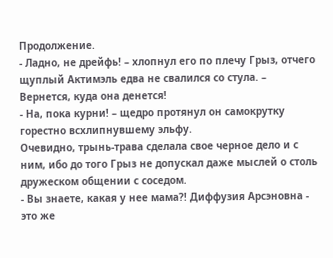Продолжение.
- Ладно, не дрейфь! – хлопнул его по плечу Грыз, отчего щуплый Актимэль едва не свалился со стула. – Вернется, куда она денется!
- На, пока курни! – щедро протянул он самокрутку горестно всхлипнувшему эльфу.
Очевидно, трынь-трава сделала свое черное дело и с ним, ибо до того Грыз не допускал даже мыслей о столь дружеском общении с соседом.
- Вы знаете, какая у нее мама?! Диффузия Арсэновна - это же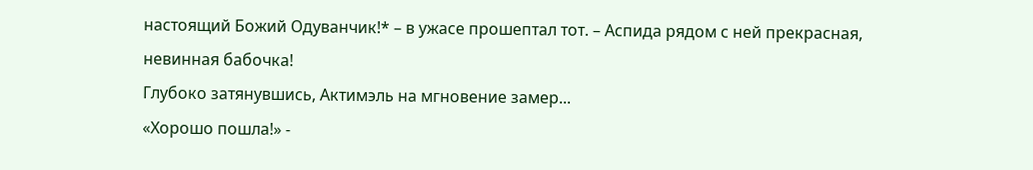настоящий Божий Одуванчик!* – в ужасе прошептал тот. – Аспида рядом с ней прекрасная, невинная бабочка!
Глубоко затянувшись, Актимэль на мгновение замер...
«Хорошо пошла!» -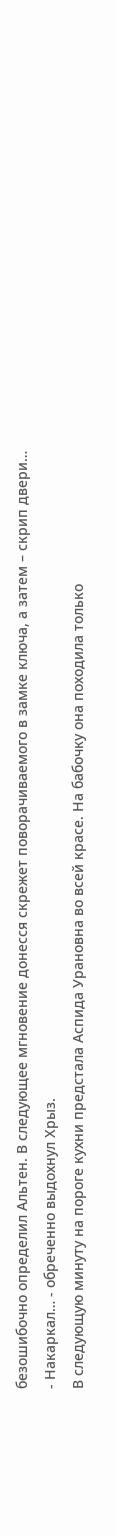безошибочно определил Альтен. В следующее мгновение донесся скрежет поворачиваемого в замке ключа, а затем – скрип двери…
- Накаркал… - обреченно выдохнул Хрыз.
В следующую минуту на пороге кухни предстала Аспида Урановна во всей красе. На бабочку она походила только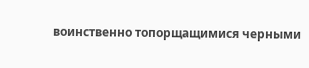воинственно топорщащимися черными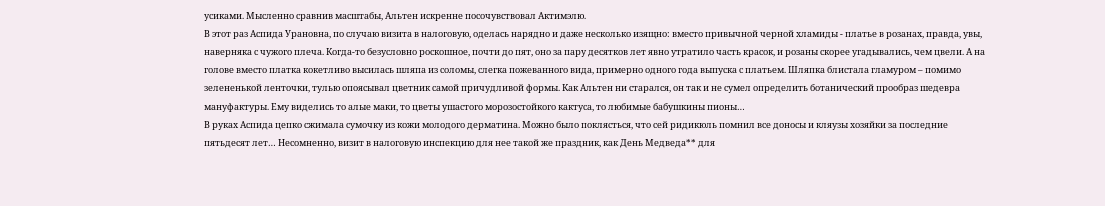усиками. Мысленно сравнив масштабы, Альтен искренне посочувствовал Актимэлю.
В этот раз Аспида Урановна, по случаю визита в налоговую, оделась нарядно и даже несколько изящно: вместо привычной черной хламиды - платье в розанах, правда, увы, наверняка с чужого плеча. Когда-то безусловно роскошное, почти до пят, оно за пару десятков лет явно утратило часть красок, и розаны скорее угадывались, чем цвели. А на голове вместо платка кокетливо высилась шляпа из соломы, слегка пожеванного вида, примерно одного года выпуска с платьем. Шляпка блистала гламуром – помимо зелененькой ленточки, тулью опоясывал цветник самой причудливой формы. Как Альтен ни старался, он так и не сумел определить ботанический прообраз шедевра мануфактуры. Ему виделись то алые маки, то цветы ушастого морозостойкого кактуса, то любимые бабушкины пионы…
В руках Аспида цепко сжимала сумочку из кожи молодого дерматина. Можно было поклясться, что сей ридикюль помнил все доносы и кляузы хозяйки за последние пятьдесят лет… Несомненно, визит в налоговую инспекцию для нее такой же праздник, как День Медведа** для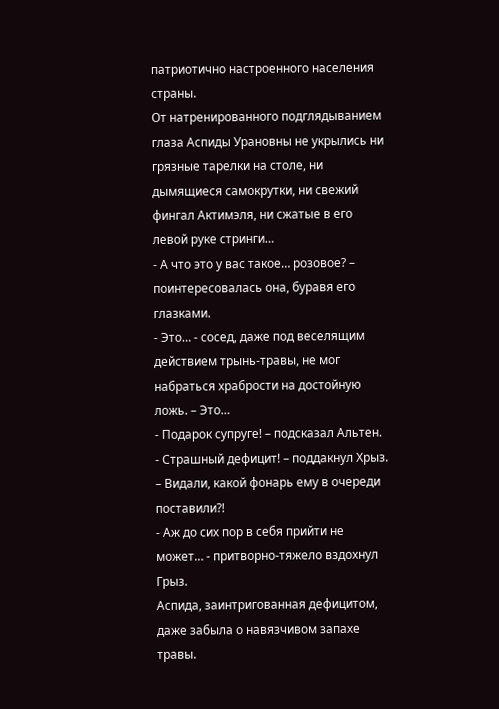патриотично настроенного населения страны.
От натренированного подглядыванием глаза Аспиды Урановны не укрылись ни грязные тарелки на столе, ни дымящиеся самокрутки, ни свежий фингал Актимэля, ни сжатые в его левой руке стринги…
- А что это у вас такое… розовое? – поинтересовалась она, буравя его глазками.
- Это… - сосед, даже под веселящим действием трынь-травы, не мог набраться храбрости на достойную ложь. – Это…
- Подарок супруге! – подсказал Альтен.
- Страшный дефицит! – поддакнул Хрыз. – Видали, какой фонарь ему в очереди поставили?!
- Аж до сих пор в себя прийти не может… - притворно-тяжело вздохнул Грыз.
Аспида, заинтригованная дефицитом, даже забыла о навязчивом запахе травы.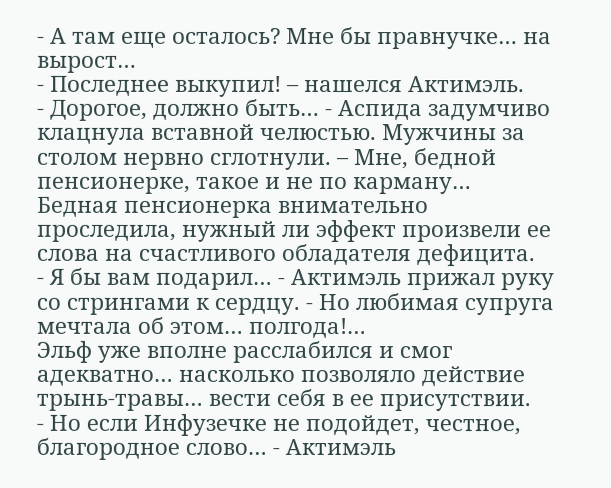- А там еще осталось? Мне бы правнучке… на вырост…
- Последнее выкупил! – нашелся Актимэль.
- Дорогое, должно быть… - Аспида задумчиво клацнула вставной челюстью. Мужчины за столом нервно сглотнули. – Мне, бедной пенсионерке, такое и не по карману…
Бедная пенсионерка внимательно проследила, нужный ли эффект произвели ее слова на счастливого обладателя дефицита.
- Я бы вам подарил… - Актимэль прижал руку со стрингами к сердцу. - Но любимая супруга мечтала об этом… полгода!…
Эльф уже вполне расслабился и смог адекватно… насколько позволяло действие трынь-травы… вести себя в ее присутствии.
- Но если Инфузечке не подойдет, честное, благородное слово… - Актимэль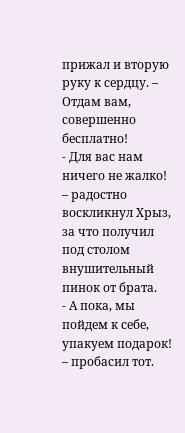прижал и вторую руку к сердцу. – Отдам вам, совершенно бесплатно!
- Для вас нам ничего не жалко! – радостно воскликнул Хрыз, за что получил под столом внушительный пинок от брата.
- А пока, мы пойдем к себе, упакуем подарок! – пробасил тот.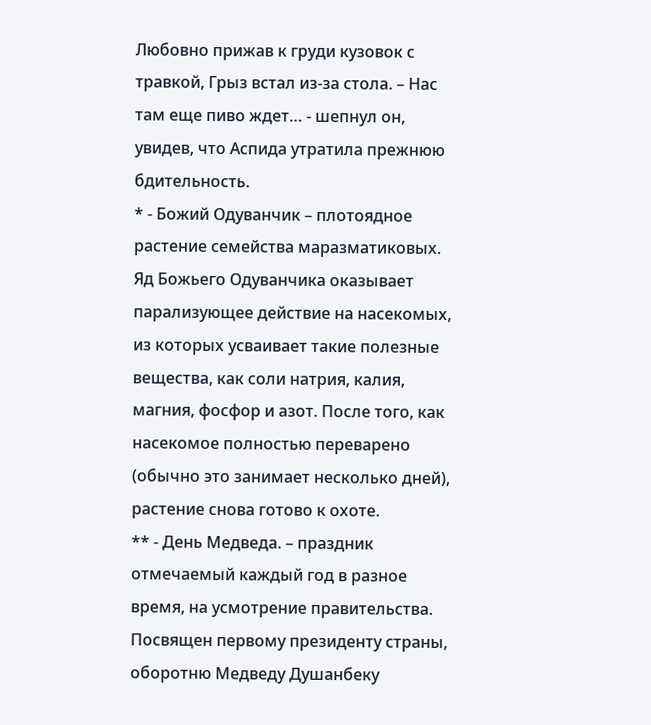Любовно прижав к груди кузовок с травкой, Грыз встал из-за стола. – Нас там еще пиво ждет… - шепнул он, увидев, что Аспида утратила прежнюю бдительность.
* - Божий Одуванчик – плотоядное растение семейства маразматиковых. Яд Божьего Одуванчика оказывает парализующее действие на насекомых, из которых усваивает такие полезные вещества, как соли натрия, калия, магния, фосфор и азот. После того, как насекомое полностью переварено (обычно это занимает несколько дней), растение снова готово к охоте.
** - День Медведа. – праздник отмечаемый каждый год в разное время, на усмотрение правительства. Посвящен первому президенту страны, оборотню Медведу Душанбеку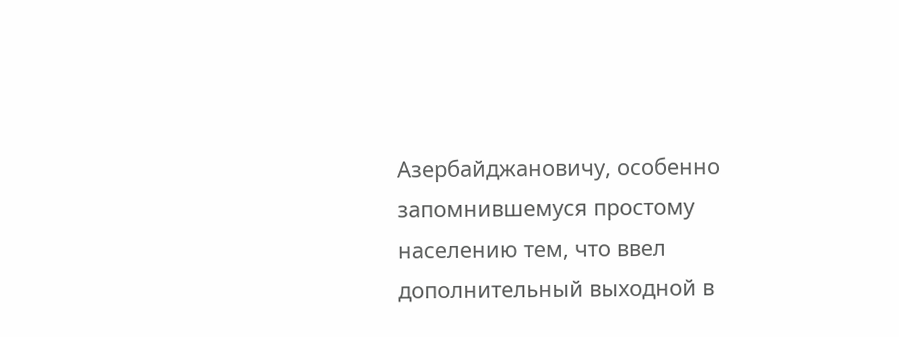Азербайджановичу, особенно запомнившемуся простому населению тем, что ввел дополнительный выходной в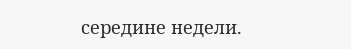середине недели.